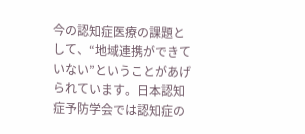今の認知症医療の課題として、“地域連携ができていない”ということがあげられています。日本認知症予防学会では認知症の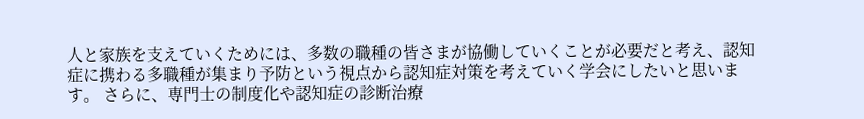人と家族を支えていくためには、多数の職種の皆さまが協働していくことが必要だと考え、認知症に携わる多職種が集まり予防という視点から認知症対策を考えていく学会にしたいと思います。 さらに、専門士の制度化や認知症の診断治療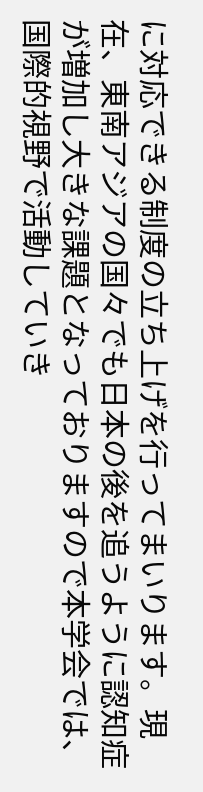に対応できる制度の立ち上げを行ってまいります。現在、東南アジアの国々でも日本の後を追うように認知症が増加し大きな課題となっておりますので本学会では、国際的視野で活動していき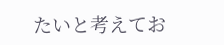たいと考えてお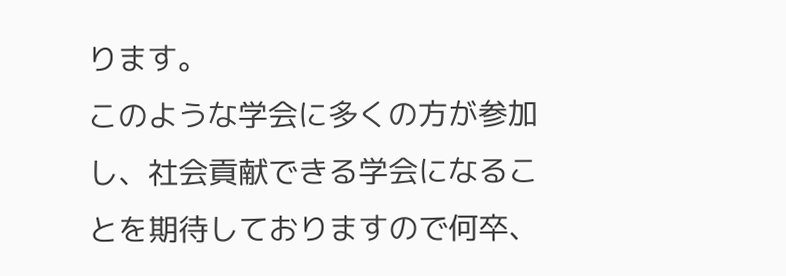ります。
このような学会に多くの方が参加し、社会貢献できる学会になることを期待しておりますので何卒、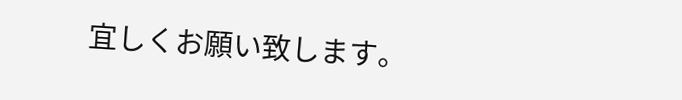宜しくお願い致します。